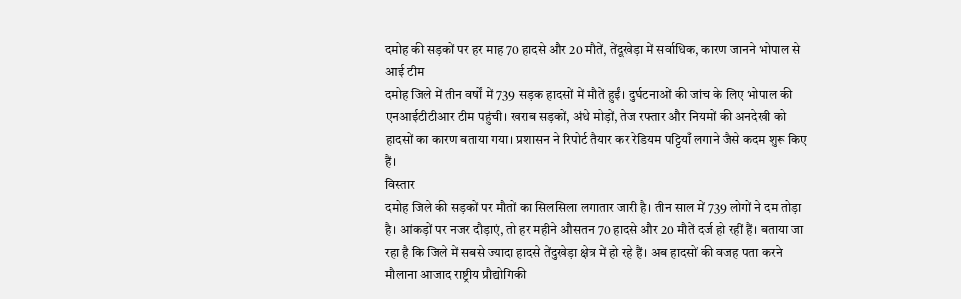दमोह की सड़कों पर हर माह 70 हादसे और 20 मौतें, तेंदूखेड़ा में सर्वाधिक, कारण जानने भोपाल से आई टीम
दमोह जिले में तीन वर्षों में 739 सड़क हादसों में मौतें हुईं। दुर्घटनाओं की जांच के लिए भोपाल की एनआईटीटीआर टीम पहुंची। खराब सड़कों, अंधे मोड़ों, तेज रफ्तार और नियमों की अनदेखी को हादसों का कारण बताया गया। प्रशासन ने रिपोर्ट तैयार कर रेडियम पट्टियाँ लगाने जैसे कदम शुरू किए हैं।
विस्तार
दमोह जिले की सड़कों पर मौतों का सिलसिला लगातार जारी है। तीन साल में 739 लोगों ने दम तोड़ा है। आंकड़ों पर नजर दौड़ाएं, तो हर महीने औसतन 70 हादसे और 20 मौतें दर्ज हो रहीं हैं। बताया जा रहा है कि जिले में सबसे ज्यादा हादसे तेंदुखेड़ा क्षेत्र में हो रहे हैं। अब हादसों की वजह पता करने मौलाना आजाद राष्ट्रीय प्रौद्योगिकी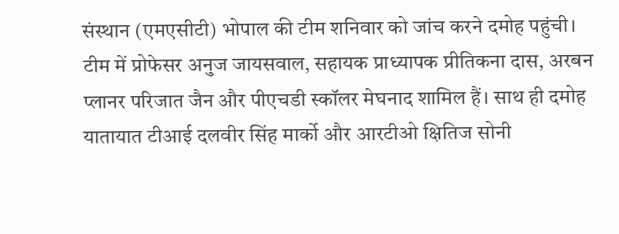संस्थान (एमएसीटी) भोपाल की टीम शनिवार को जांच करने दमोह पहुंची।
टीम में प्रोफेसर अनुज जायसवाल, सहायक प्राध्यापक प्रीतिकना दास, अरबन प्लानर परिजात जैन और पीएचडी स्कॉलर मेघनाद शामिल हैं। साथ ही दमोह यातायात टीआई दलवीर सिंह मार्को और आरटीओ क्षितिज सोनी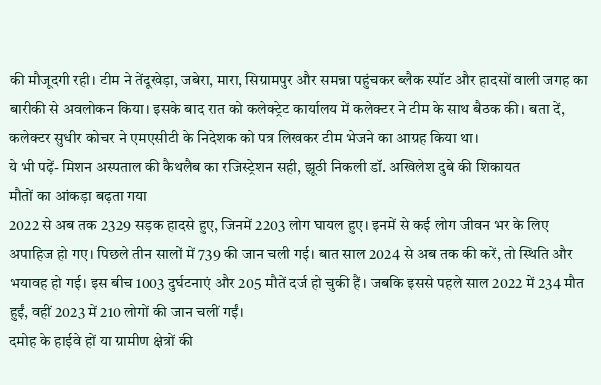की मौजूदगी रही। टीम ने तेंदूखेड़ा, जबेरा, मारा, सिग्रामपुर और समन्ना पहुंचकर ब्लैक स्पॉट और हादसों वाली जगह का बारीकी से अवलोकन किया। इसके बाद रात को कलेक्ट्रेट कार्यालय में कलेक्टर ने टीम के साथ बैठक की। बता दें, कलेक्टर सुधीर कोचर ने एमएसीटी के निदेशक को पत्र लिखकर टीम भेजने का आग्रह किया था।
ये भी पढ़ें- मिशन अस्पताल की कैथलैब का रजिस्ट्रेशन सही, झूठी निकली डॉ. अखिलेश दुबे की शिकायत
मौतों का आंकड़ा बढ़ता गया
2022 से अब तक 2329 सड़क हादसे हुए, जिनमें 2203 लोग घायल हुए। इनमें से कई लोग जीवन भर के लिए अपाहिज हो गए। पिछले तीन सालों में 739 की जान चली गई। बात साल 2024 से अब तक की करें, तो स्थिति और भयावह हो गई। इस बीच 1003 दुर्घटनाएं और 205 मौतें दर्ज हो चुकी हैं। जबकि इससे पहले साल 2022 में 234 मौत हुईं, वहीं 2023 में 210 लोगों की जान चलीं गईं।
दमोह के हाईवे हों या ग्रामीण क्षेत्रों की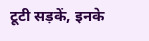टूटी सड़कें, इनके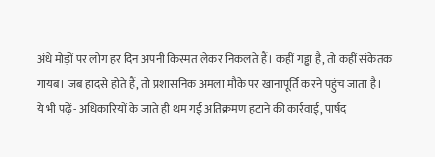अंधे मोड़ों पर लोग हर दिन अपनी किस्मत लेकर निकलते हैं। कहीं गड्ढा है, तो कहीं संकेतक गायब। जब हादसे होते हैं, तो प्रशासनिक अमला मौके पर खानापूर्ति करने पहुंच जाता है।
ये भी पढ़ें- अधिकारियों के जाते ही थम गई अतिक्रमण हटाने की कार्रवाई, पार्षद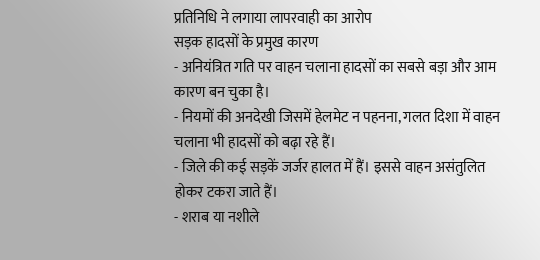प्रतिनिधि ने लगाया लापरवाही का आरोप
सड़क हादसों के प्रमुख कारण
- अनियंत्रित गति पर वाहन चलाना हादसों का सबसे बड़ा और आम कारण बन चुका है।
- नियमों की अनदेखी जिसमें हेलमेट न पहनना, गलत दिशा में वाहन चलाना भी हादसों को बढ़ा रहे हैं।
- जिले की कई सड़कें जर्जर हालत में हैं। इससे वाहन असंतुलित होकर टकरा जाते हैं।
- शराब या नशीले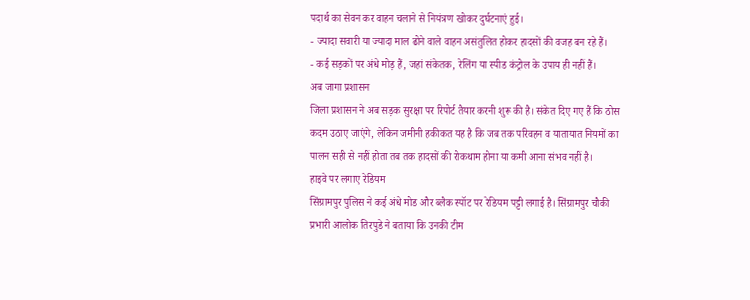पदार्थ का सेवन कर वाहन चलाने से नियंत्रण खोकर दुर्घटनाएं हुई।
- ज्यादा सवारी या ज्यादा माल ढोने वाले वाहन असंतुलित होकर हादसों की वजह बन रहे हैं।
- कई सड़कों पर अंधे मोड़ हैं, जहां संकेतक, रेलिंग या स्पीड कंट्रोल के उपाय ही नहीं हैं।
अब जागा प्रशासन
जिला प्रशासन ने अब सड़क सुरक्षा पर रिपोर्ट तैयार करनी शुरू की है। संकेत दिए गए हैं कि ठोस कदम उठाए जाएंगे, लेकिन जमीनी हकीकत यह है कि जब तक परिवहन व यातायात नियमों का पालन सही से नहीं होता तब तक हादसों की रोकथाम होना या कमी आना संभव नहीं है।
हाइवे पर लगाए रेडियम
सिंग्रामपुर पुलिस ने कई अंधे मोड और ब्लैक स्पॉट पर रेडियम पट्टी लगाई है। सिंग्रामपुर चौकी प्रभारी आलोक तिरपुडे ने बताया कि उनकी टीम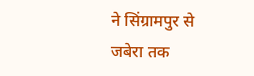ने सिंग्रामपुर से जबेरा तक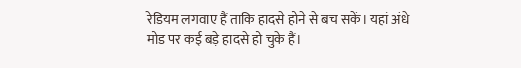रेडियम लगवाए हैं ताकि हादसे होने से बच सकें। यहां अंधे मोड पर कई बड़े हादसे हो चुके हैं।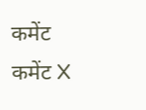कमेंट
कमेंट X